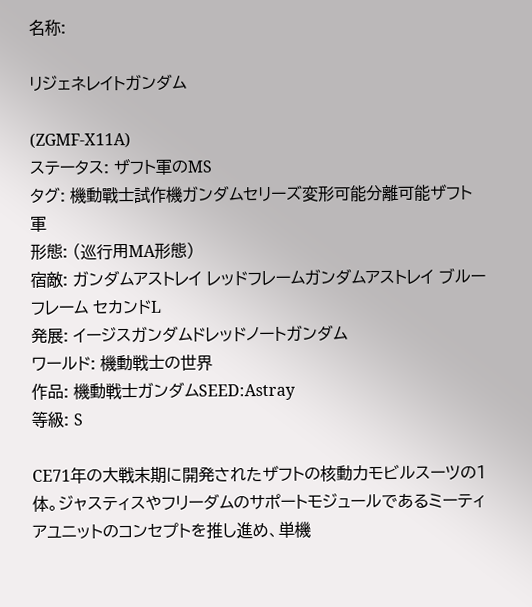名称:

リジェネレイトガンダム

(ZGMF-X11A)
ステータス: ザフト軍のMS
タグ: 機動戰士試作機ガンダムセリーズ変形可能分離可能ザフト軍
形態: (巡行用MA形態)
宿敵: ガンダムアストレイ レッドフレームガンダムアストレイ ブルーフレーム セカンドL
発展: イージスガンダムドレッドノートガンダム
ワールド: 機動戦士の世界
作品: 機動戦士ガンダムSEED:Astray
等級: S

CE71年の大戦末期に開発されたザフトの核動力モビルスーツの1体。ジャスティスやフリーダムのサポートモジュールであるミーティアユニットのコンセプトを推し進め、単機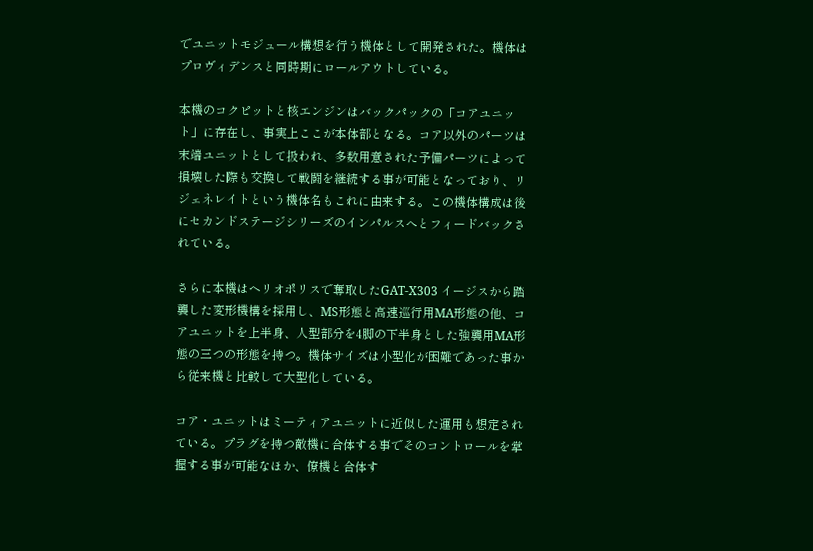でユニットモジュール構想を行う機体として開発された。機体はプロヴィデンスと同時期にロールアウトしている。

本機のコクピットと核エンジンはバックパックの「コアユニット」に存在し、事実上ここが本体部となる。コア以外のパーツは末端ユニットとして扱われ、多数用意された予備パーツによって損壊した際も交換して戦闘を継続する事が可能となっており、リジェネレイトという機体名もこれに由来する。この機体構成は後にセカンドステージシリーズのインパルスへとフィードバックされている。

さらに本機はヘリオポリスで奪取したGAT-X303 イージスから踏襲した変形機構を採用し、MS形態と高速巡行用MA形態の他、コアユニットを上半身、人型部分を4脚の下半身とした強襲用MA形態の三つの形態を持つ。機体サイズは小型化が困難であった事から従来機と比較して大型化している。

コア・ユニットはミーティアユニットに近似した運用も想定されている。プラグを持つ敵機に合体する事でそのコントロールを掌握する事が可能なほか、僚機と合体す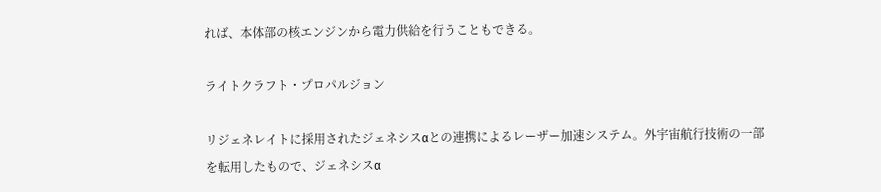れば、本体部の核エンジンから電力供給を行うこともできる。

ライトクラフト・プロパルジョン

リジェネレイトに採用されたジェネシスαとの連携によるレーザー加速システム。外宇宙航行技術の一部を転用したもので、ジェネシスα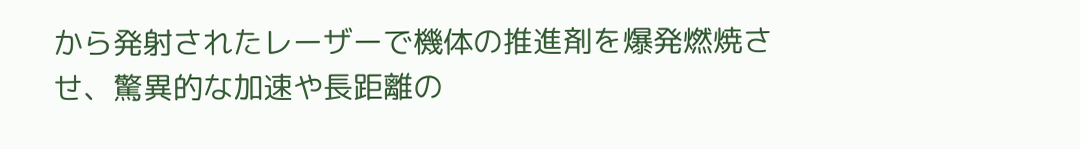から発射されたレーザーで機体の推進剤を爆発燃焼させ、驚異的な加速や長距離の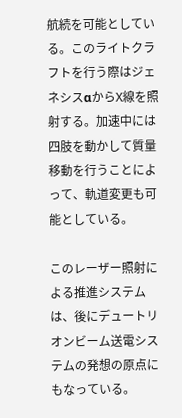航続を可能としている。このライトクラフトを行う際はジェネシスαからX線を照射する。加速中には四肢を動かして質量移動を行うことによって、軌道変更も可能としている。

このレーザー照射による推進システムは、後にデュートリオンビーム送電システムの発想の原点にもなっている。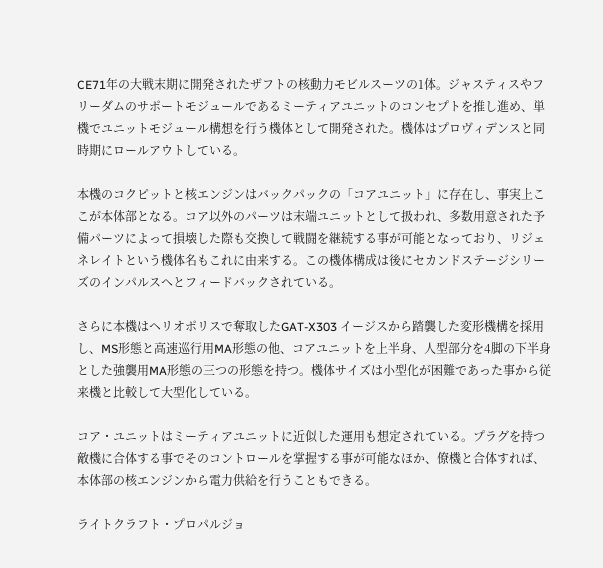CE71年の大戦末期に開発されたザフトの核動力モビルスーツの1体。ジャスティスやフリーダムのサポートモジュールであるミーティアユニットのコンセプトを推し進め、単機でユニットモジュール構想を行う機体として開発された。機体はプロヴィデンスと同時期にロールアウトしている。

本機のコクピットと核エンジンはバックパックの「コアユニット」に存在し、事実上ここが本体部となる。コア以外のパーツは末端ユニットとして扱われ、多数用意された予備パーツによって損壊した際も交換して戦闘を継続する事が可能となっており、リジェネレイトという機体名もこれに由来する。この機体構成は後にセカンドステージシリーズのインパルスへとフィードバックされている。

さらに本機はヘリオポリスで奪取したGAT-X303 イージスから踏襲した変形機構を採用し、MS形態と高速巡行用MA形態の他、コアユニットを上半身、人型部分を4脚の下半身とした強襲用MA形態の三つの形態を持つ。機体サイズは小型化が困難であった事から従来機と比較して大型化している。

コア・ユニットはミーティアユニットに近似した運用も想定されている。プラグを持つ敵機に合体する事でそのコントロールを掌握する事が可能なほか、僚機と合体すれば、本体部の核エンジンから電力供給を行うこともできる。

ライトクラフト・プロパルジョ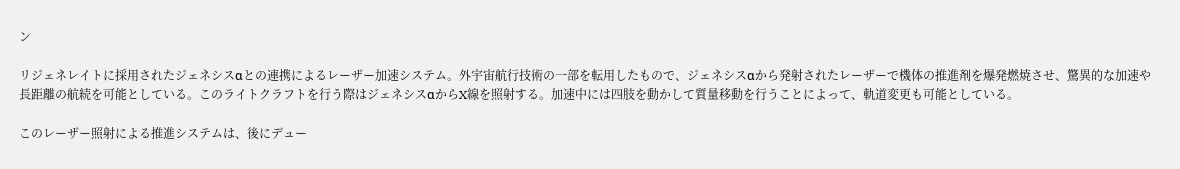ン

リジェネレイトに採用されたジェネシスαとの連携によるレーザー加速システム。外宇宙航行技術の一部を転用したもので、ジェネシスαから発射されたレーザーで機体の推進剤を爆発燃焼させ、驚異的な加速や長距離の航続を可能としている。このライトクラフトを行う際はジェネシスαからX線を照射する。加速中には四肢を動かして質量移動を行うことによって、軌道変更も可能としている。

このレーザー照射による推進システムは、後にデュー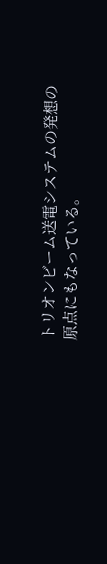トリオンビーム送電システムの発想の原点にもなっている。